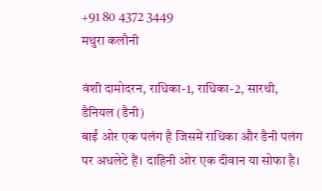+91 80 4372 3449
मथुरा कलौनी

वंशी दामोदरन, राधिका-1, राधिका-2, सारथी, डैनियल (डैनी)
बाईं ओर एक पलंग है जिसमें राधिका और डैनी पलंग पर अधलेटे हैं। दाहिनी ओर एक दीवान या सोफा है।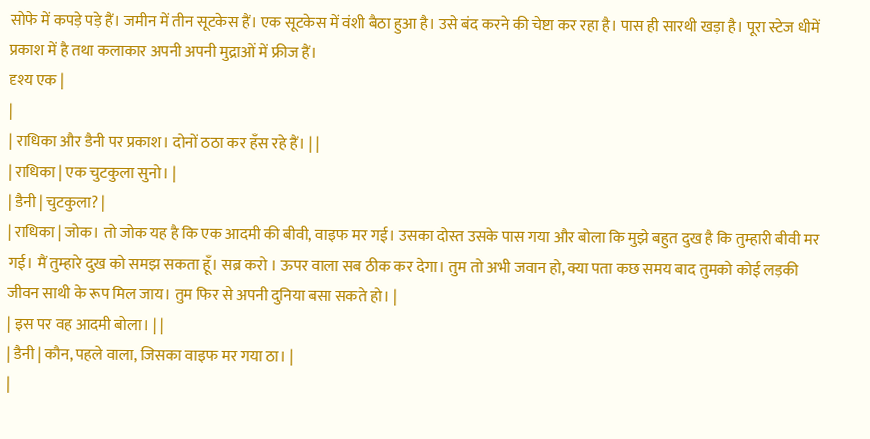सोफे में कपड़े पड़े हैं। जमीन में तीन सूटकेस हैं। एक सूटकेस में वंशी बैठा हुआ है। उसे बंद करने की चेष्टा कर रहा है। पास ही सारथी खड़ा है। पूरा स्टेज धीमें प्रकाश में है तथा कलाकार अपनी अपनी मुद्राओं में फ्रीज हैं।
दृश्य एक |
|
| राधिका और डैनी पर प्रकाश। दोनों ठठा कर हँस रहे हैं। | |
| राधिका | एक चुटकुला सुनो। |
| डैनी | चुटकुला? |
| राधिका | जोक। तो जोक यह है कि एक आदमी की बीवी, वाइफ मर गई। उसका दोस्त उसके पास गया और बोला कि मुझे बहुत दुख है कि तुम्हारी बीवी मर गई। मैं तुम्हारे दुख को समझ सकता हूँ। सब्र करो । ऊपर वाला सब ठीक कर देगा। तुम तो अभी जवान हो, क्या पता कछ समय बाद तुमको कोई लड़की जीवन साथी के रूप मिल जाय। तुम फिर से अपनी दुनिया बसा सकते हो। |
| इस पर वह आदमी बोला। | |
| डैनी | कौन, पहले वाला, जिसका वाइफ मर गया ठा। |
|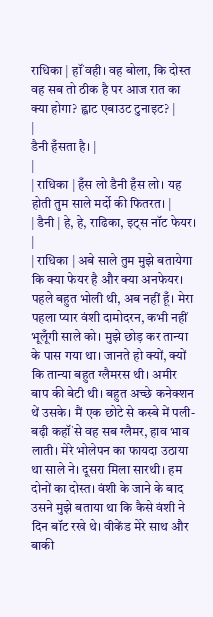राधिका | हॉं वही। वह बोला, कि दोस्त वह सब तो ठीक है पर आज रात का क्या होगा? ह्वाट एबाउट टुनाइट? |
|
डैनी हँसता है। |
|
| राधिका | हँस लो डैनी हँस लो। यह होती तुम साले मर्दो की फितरत। |
| डैनी | हे, हे, राढिका, इट्स नॉट फेयर। |
| राधिका | अबे साले तुम मुझे बतायेगा कि क्या फेयर है और क्या अनफेयर। पहले बहुत भोली थी, अब नहीं हूँ। मेरा पहला प्यार वंशी दामोदरन, कभी नहीं भूलूँगी साले को। मुझे छोड़ कर तान्या के पास गया था। जानते हो क्यों, क्यों कि तान्या बहुत ग्लैमरस थी। अमीर बाप की बेटी थी। बहुत अच्छे कनेक्शन थें उसके। मैं एक छोटे से कस्बे में पली-बढ़ी कहॉं से वह सब ग्लैमर, हाव भाव लाती। मेरे भोलेपन का फायदा उठाया था साले ने। दूसरा मिला सारथी। हम दोनों का दोस्त। वंशी के जाने के बाद उसने मुझे बताया था कि कैसे वंशी ने दिन बॉट रखे थे। वीकेंड मेरे साथ और बाकी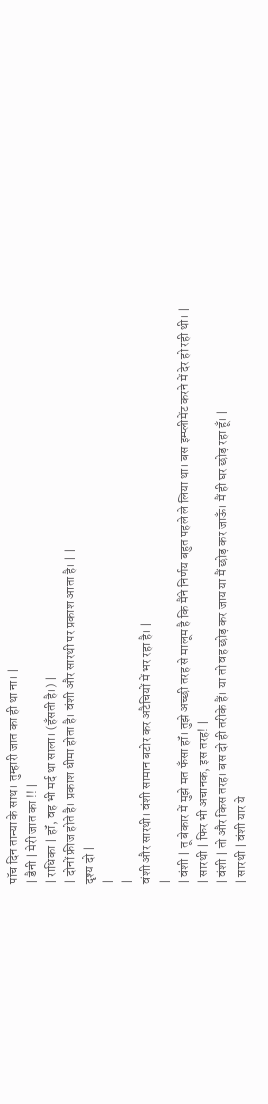पॉच दिन तान्या के साथ। तुम्हारी जात का ही था ना। |
| डैनी | मेरी जात का !! |
| राधिका | हॉं, वह भी मर्द था साला। (हँसती है।) |
| दोनों फ्रीज होते है। प्रकाश धीमा होता है। वंशी और सारथी पर प्रकाश आता है। | |
दृश्य दो |
|
|
वंशी और सारथी। वंशी सामान बटोर कर अटैचियों में भर रहा है। |
|
| वंशी | तू बेकार में मुझे मत फँसा हॉं। तुझे अच्छी तरह से मालूम है कि मैंने निर्णय बहुत पहले ले लिया था। बस इम्प्लीमेंट करने में देर हो रही थी। |
| सारथी | फिर भी अचानक, इस तरह! |
| वंशी | तो और किस तरह। बस दो ही तरीके हैं। या तो वह छोड़ कर जाय या मैं छोड़ कर जाऊँ। मैं ही घर छोड़ रहा हूँ। |
| सारथी | वंशी यार ये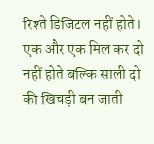रिश्ते डिजिटल नहीं होते। एक और एक मिल कर दो नहीं होते बल्कि साली दो की खिचड़ी बन जाती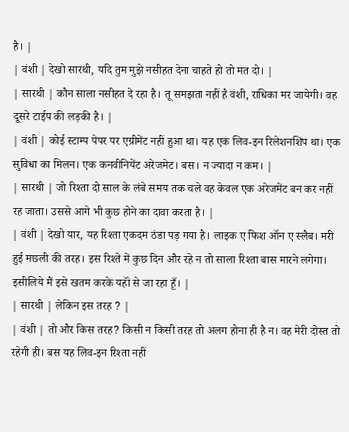है। |
| वंशी | देखो सारथी, यदि तुम मुझे नसीहत देना चाहते हो तो मत दो। |
| सारथी | कौन साला नसीहत दे रहा है। तू समझता नहीं है वंशी, राधिका मर जायेगी। वह दूसरे टाईप की लड़की है। |
| वंशी | कोई स्टाम्प पेपर पर एग्रीमेंट नहीं हुआ था। यह एक लिव-इन रिलेशनशिप था। एक सुविधा का मिलन। एक कनवीनियेंट अरेजमेट। बस। न ज्यादा न कम। |
| सारथी | जो रिश्ता दो साल के लंबे समय तक चले वह केवल एक अरेजमेंट बन कर नहीं रह जाता। उससे आगे भी कुछ होने का दावा करता है। |
| वंशी | देखो यार, यह रिश्ता एकदम ठंडा पड़ गया है। लाइक ए फिश ऑन ए स्लैब। मरी हुई मछली की तरह। इस रिश्ते में कुछ दिन और रहे न तो साला रिश्ता बास मारने लगेगा। इसीलिये मैं इसे खतम करके यहॉं से जा रहा हूँ। |
| सारथी | लेकिन इस तरह ? |
| वंशी | तो और किस तरह? किसी न किसी तरह तो अलग होना ही है न। वह मेरी दोस्त तो रहेगी ही। बस यह लिव-इन रिश्ता नहीं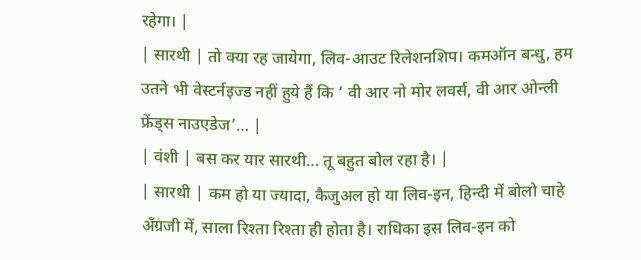रहेगा। |
| सारथी | तो क्या रह जायेगा, लिव-आउट रिलेशनशिप। कमऑन बन्धु, हम उतने भी वेस्टर्नइज्ड नहीं हुये हैं कि ‘ वी आर नो मोर लवर्स, वी आर ओन्ली फ्रेंड्स नाउएडेज’… |
| वंशी | बस कर यार सारथी… तू बहुत बोल रहा है। |
| सारथी | कम हो या ज्यादा, कैजुअल हो या लिव-इन, हिन्दी में बोलो चाहे अँग्रजी में, साला रिश्ता रिश्ता ही होता है। राधिका इस लिव-इन को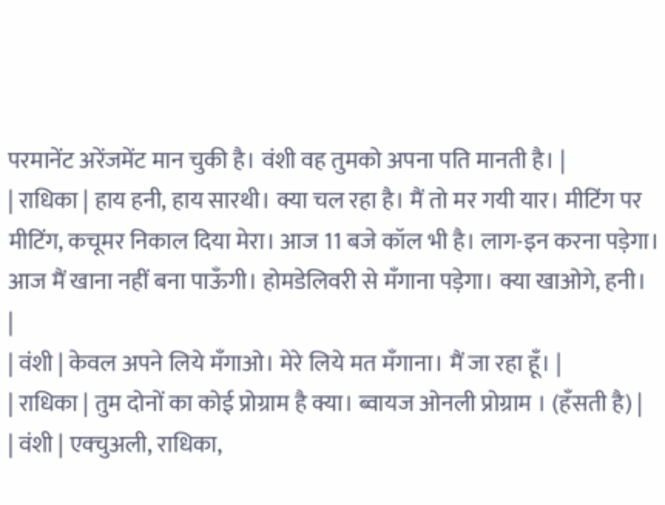परमानेंट अरेंजमेंट मान चुकी है। वंशी वह तुमको अपना पति मानती है। |
| राधिका | हाय हनी, हाय सारथी। क्या चल रहा है। मैं तो मर गयी यार। मीटिंग पर मीटिंग, कचूमर निकाल दिया मेरा। आज 11 बजे कॉल भी है। लाग-इन करना पड़ेगा। आज मैं खाना नहीं बना पाऊँगी। होमडेलिवरी से मँगाना पड़ेगा। क्या खाओगे, हनी।
|
| वंशी | केवल अपने लिये मँगाओ। मेरे लिये मत मँगाना। मैं जा रहा हूँ। |
| राधिका | तुम दोनों का कोई प्रोग्राम है क्या। ब्वायज ओनली प्रोग्राम । (हँसती है) |
| वंशी | एक्चुअली, राधिका,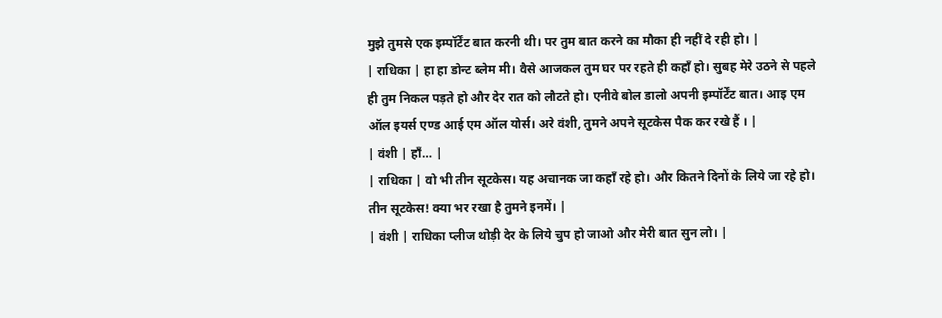मुझे तुमसे एक इम्पॉर्टेंट बात करनी थी। पर तुम बात करने का मौका ही नहीं दे रही हो। |
| राधिका | हा हा डोन्ट ब्लेम मी। वैसे आजकल तुम घर पर रहते ही कहॉं हो। सुबह मेरे उठने से पहले ही तुम निकल पड़ते हो और देर रात को लौटते हो। एनीवे बोल डालो अपनी इम्पॉर्टेंट बात। आइ एम ऑल इयर्स एण्ड आई एम ऑल योर्स। अरे वंशी, तुमने अपने सूटकेस पैक कर रखे हैं । |
| वंशी | हॉं… |
| राधिका | वो भी तीन सूटकेस। यह अचानक जा कहॉं रहे हो। और कितने दिनों के लिये जा रहे हो। तीन सूटकेस! क्या भर रखा है तुमने इनमें। |
| वंशी | राधिका प्लीज थोड़ी देर के लिये चुप हो जाओ और मेरी बात सुन लो। |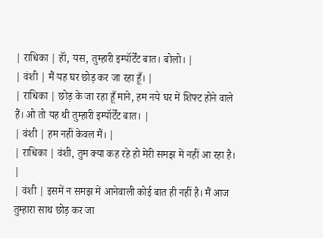| राधिका | हॉं, यस, तुम्हारी इम्पॉर्टेंट बात। बोलो। |
| वंशी | मैं यह घर छोड़ कर जा रहा हूँ। |
| राधिका | छोड़ के जा रहा हूँ माने, हम नये घर में शिफ्ट होने वाले हैं। ओ तो यह थी तुम्हारी इम्पॉर्टेंट बात। |
| वंशी | हम नहीं केवल मैं। |
| राधिका | वंशी, तुम क्या कह रहे हो मेरी समझ में नहीं आ रहा है। |
| वंशी | इसमें न समझ में आनेवाली कोई बात ही नहीं है। मैं आज तुम्हारा साथ छोड़ कर जा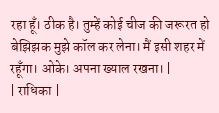रहा हूँ। ठीक है। तुम्हें कोई चीज की जरूरत हो बेझिझक मुझे कॉल कर लेना। मैं इसी शहर में रहूँगा। ओके। अपना ख्याल रखना। |
| राधिका |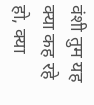वंशी तुम यह क्या कह रहे हो, क्या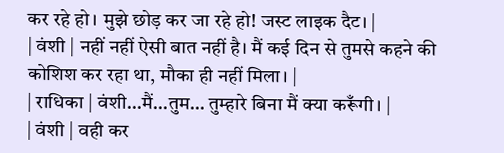कर रहे हो। मुझे छोड़ कर जा रहे हो! जस्ट लाइक दैट। |
| वंशी | नहीं नहीं ऐसी बात नहीं है। मैं कई दिन से तुमसे कहने की कोशिश कर रहा था, मौका ही नहीं मिला। |
| राधिका | वंशी…मैं…तुम… तुम्हारे बिना मैं क्या करूँगी। |
| वंशी | वही कर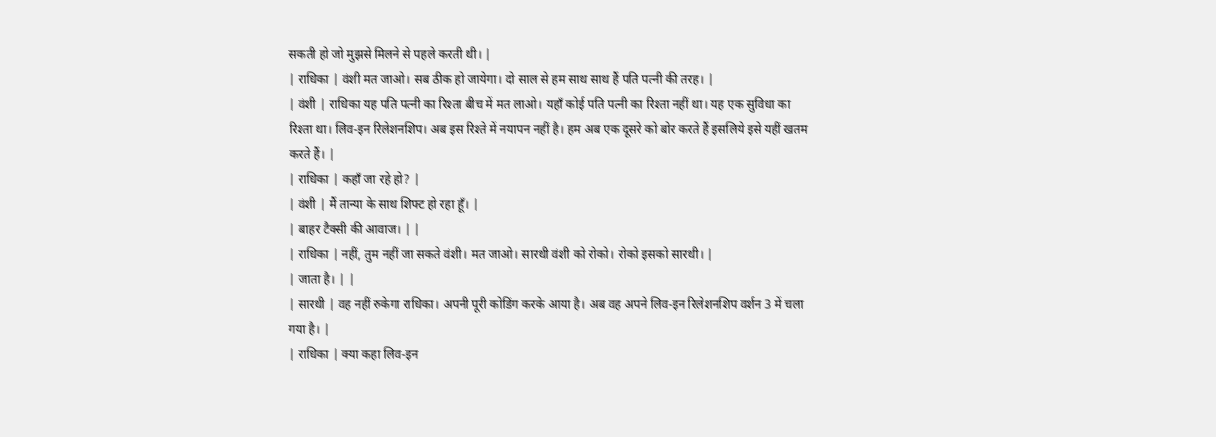सकती हो जो मुझसे मिलने से पहले करती थी। |
| राधिका | वंशी मत जाओ। सब ठीक हो जायेगा। दो साल से हम साथ साथ हैं पति पत्नी की तरह। |
| वंशी | राधिका यह पति पत्नी का रिश्ता बीच में मत लाओ। यहॉं कोई पति पत्नी का रिश्ता नहीं था। यह एक सुविधा का रिश्ता था। लिव-इन रिलेशनशिप। अब इस रिश्ते में नयापन नहीं है। हम अब एक दूसरे को बोर करते हैं इसलिये इसे यहीं खतम करते हैं। |
| राधिका | कहॉं जा रहे हो? |
| वंशी | मैं तान्या के साथ शिफ्ट हो रहा हूँ। |
| बाहर टैक्सी की आवाज। | |
| राधिका | नहीं, तुम नहीं जा सकते वंशी। मत जाओ। सारथी वंशी को रोको। रोको इसको सारथी। |
| जाता है। | |
| सारथी | वह नहीं रुकेगा राधिका। अपनी पूरी कोडिंग करके आया है। अब वह अपने लिव-इन रिलेशनशिप वर्शन 3 में चला गया है। |
| राधिका | क्या कहा लिव-इन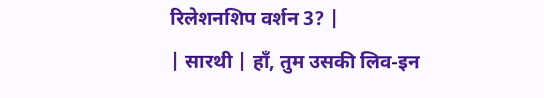रिलेशनशिप वर्शन 3? |
| सारथी | हॉं, तुम उसकी लिव-इन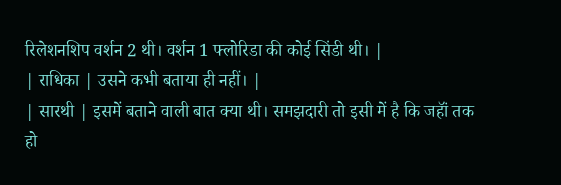रिलेशनशिप वर्शन 2 थी। वर्शन 1 फ्लोरिडा की कोई सिंडी थी। |
| राधिका | उसने कभी बताया ही नहीं। |
| सारथी | इसमें बताने वाली बात क्या थी। समझदारी तो इसी में है कि जहॉं तक हो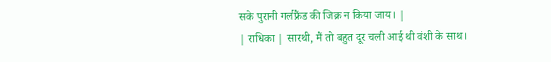सके पुरानी गर्लफ्रैंड की जिक्र न किया जाय। |
| राधिका | सारथी, मैं तो बहुत दूर चली आई थी वंशी के साथ।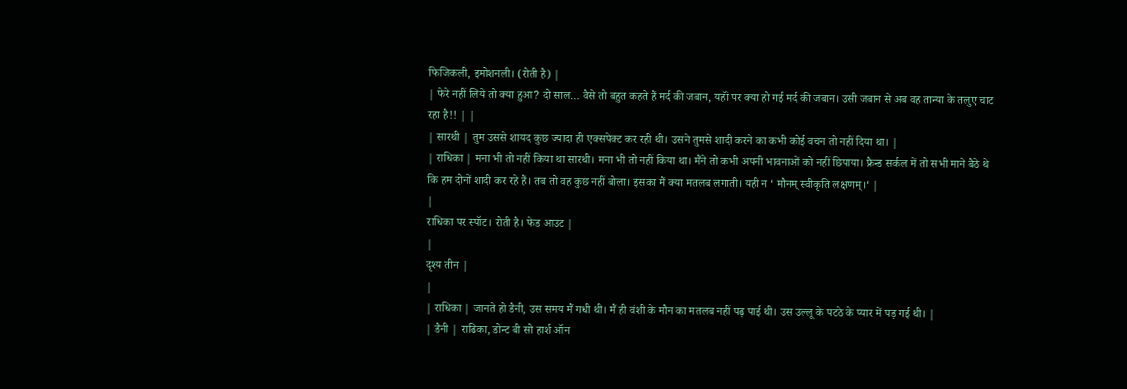फिजिकली, इमोशनली। (रोती है) |
| फेरे नहीं लिये तो क्या हुआ? दो साल… वैसे तो बहुत कहते हैं मर्द की जबान, यहॉं पर क्या हो गई मर्द की जबान। उसी जबान से अब वह तान्या के तलुए चाट रहा है!! | |
| सारथी | तुम उससे शायद कुछ ज्यादा ही एक्सपेक्ट कर रही थी। उसने तुमसे शादी करने का कभी कोई वचन तो नहीं दिया था। |
| राधिका | मना भी तो नहीं किया था सारथी। मना भी तो नहीं किया था। मैंने तो कभी अपनी भावनाओं को नहीं छिपाया। फ्रैन्ड सर्कल में तो सभी माने बैठे थे कि हम दोनों शादी कर रहे हैं। तब तो वह कुछ नहीं बोला। इसका मैं क्या मतलब लगाती। यही न ‘ मौनम् स्वीकृति लक्षणम्।‘ |
|
राधिका पर स्पॉट। रोती है। फेड आउट |
|
दृश्य तीन |
|
| राधिका | जानते हो डैनी, उस समय मैं गधी थी। मैं ही वंशी के मौन का मतलब नहीं पढ़ पाई थी। उस उल्लू के पटठे के प्यार में पड़ गई थी। |
| डैनी | राढिका, डोन्ट बी सो हार्श ऑन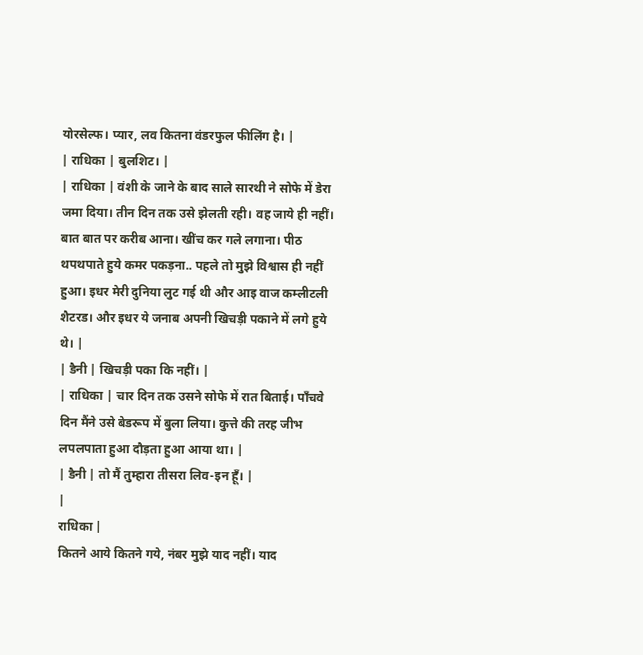योरसेल्फ। प्यार, लव कितना वंडरफुल फीलिंग है। |
| राधिका | बुलशिट। |
| राधिका | वंशी के जाने के बाद साले सारथी ने सोफे में डेरा जमा दिया। तीन दिन तक उसे झेलती रही। वह जाये ही नहीं। बात बात पर करीब आना। खींच कर गले लगाना। पीठ थपथपाते हुये कमर पकड़ना.. पहले तो मुझे विश्वास ही नहीं हुआ। इधर मेरी दुनिया लुट गई थी और आइ वाज कम्लीटली शैटरड। और इधर ये जनाब अपनी खिचड़ी पकाने में लगे हुये थे। |
| डैनी | खिचड़ी पका कि नहीं। |
| राधिका | चार दिन तक उसने सोफे में रात बिताई। पॉंचवे दिन मैंने उसे बेडरूप में बुला लिया। कुत्ते की तरह जीभ लपलपाता हुआ दौड़ता हुआ आया था। |
| डैनी | तो मैं तुम्हारा तीसरा लिव-इन हूँ। |
|
राधिका |
कितने आये कितने गये, नंबर मुझे याद नहीं। याद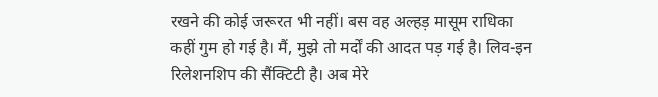रखने की कोई जरूरत भी नहीं। बस वह अल्हड़ मासूम राधिका कहीं गुम हो गई है। मैं, मुझे तो मर्दों की आदत पड़ गई है। लिव-इन रिलेशनशिप की सैंक्टिटी है। अब मेरे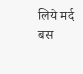लिये मर्द बस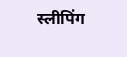स्लीपिंग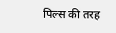पिल्स की तरह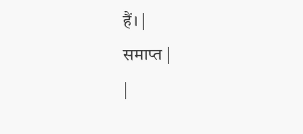हैं। |
समाप्त |
|